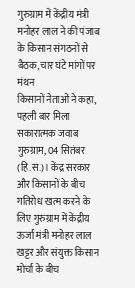गुरुग्राम में केंद्रीय मंत्री मनोहर लाल ने की पंजाब के किसान संगठनों से बैठक, चार घंटे मांगों पर मंथन
किसानों नेताओं ने कहा, पहली बार मिला सकारात्मक जवाब
गुरुग्राम, 04 सितंबर (हि.स.)। केंद्र सरकार और किसानों के बीच गतिरोध खत्म करने के लिए गुरुग्राम में केंद्रीय ऊर्जा मंत्री मनोहर लाल खट्टर और संयुक्त किसान मोर्चा के बीच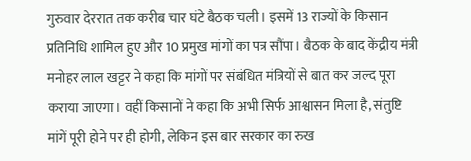गुरुवार देररात तक करीब चार घंटे बैठक चली। इसमें 13 राज्यों के किसान प्रतिनिधि शामिल हुए और 10 प्रमुख मांगों का पत्र सौंपा। बैठक के बाद केंद्रीय मंत्री मनोहर लाल खट्टर ने कहा कि मांगों पर संबंधित मंत्रियों से बात कर जल्द पूरा कराया जाएगा। वहीं किसानों ने कहा कि अभी सिर्फ आश्वासन मिला है, संतुष्टि मांगें पूरी होने पर ही होगी, लेकिन इस बार सरकार का रुख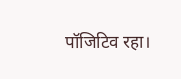पॉजिटिव रहा।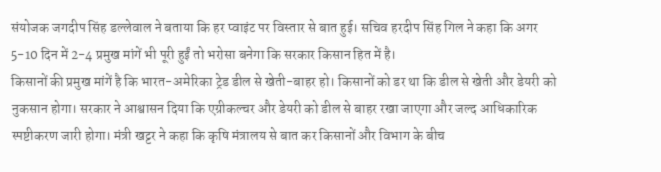संयोजक जगदीप सिंह डल्लेवाल ने बताया कि हर प्वाइंट पर विस्तार से बात हुई। सचिव हरदीप सिंह गिल ने कहा कि अगर 5-10 दिन में 2-4 प्रमुख मांगें भी पूरी हुईं तो भरोसा बनेगा कि सरकार किसान हित में है।
किसानों की प्रमुख मांगें है कि भारत-अमेरिका ट्रेड डील से खेती-बाहर हो। किसानों को डर था कि डील से खेती और डेयरी को नुकसान होगा। सरकार ने आश्वासन दिया कि एग्रीकल्चर और डेयरी को डील से बाहर रखा जाएगा और जल्द आधिकारिक स्पष्टीकरण जारी होगा। मंत्री खट्टर ने कहा कि कृषि मंत्रालय से बात कर किसानों और विभाग के बीच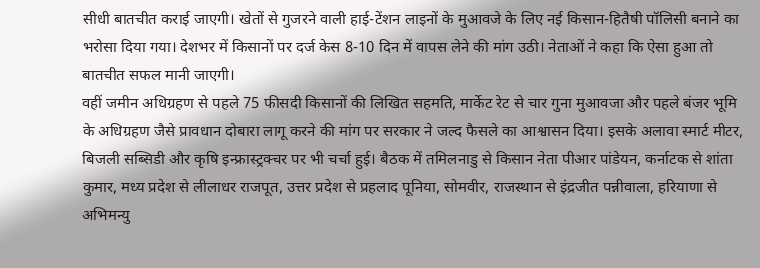सीधी बातचीत कराई जाएगी। खेतों से गुजरने वाली हाई-टेंशन लाइनों के मुआवजे के लिए नई किसान-हितैषी पॉलिसी बनाने का भरोसा दिया गया। देशभर में किसानों पर दर्ज केस 8-10 दिन में वापस लेने की मांग उठी। नेताओं ने कहा कि ऐसा हुआ तो बातचीत सफल मानी जाएगी।
वहीं जमीन अधिग्रहण से पहले 75 फीसदी किसानों की लिखित सहमति, मार्केट रेट से चार गुना मुआवजा और पहले बंजर भूमि के अधिग्रहण जैसे प्रावधान दोबारा लागू करने की मांग पर सरकार ने जल्द फैसले का आश्वासन दिया। इसके अलावा स्मार्ट मीटर, बिजली सब्सिडी और कृषि इन्फ्रास्ट्रक्चर पर भी चर्चा हुई। बैठक में तमिलनाडु से किसान नेता पीआर पांडेयन, कर्नाटक से शांता कुमार, मध्य प्रदेश से लीलाधर राजपूत, उत्तर प्रदेश से प्रहलाद पूनिया, सोमवीर, राजस्थान से इंद्रजीत पन्नीवाला, हरियाणा से अभिमन्यु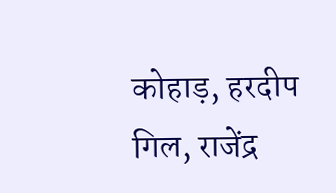कोहाड़, हरदीप गिल, राजेंद्र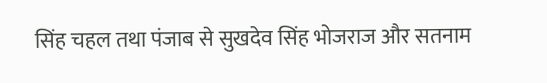सिंह चहल तथा पंजाब से सुखदेव सिंह भोजराज और सतनाम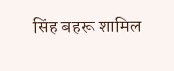सिंह बहरू शामिल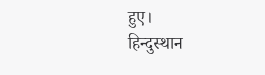हुए।
हिन्दुस्थान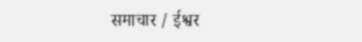समाचार / ईश्वर